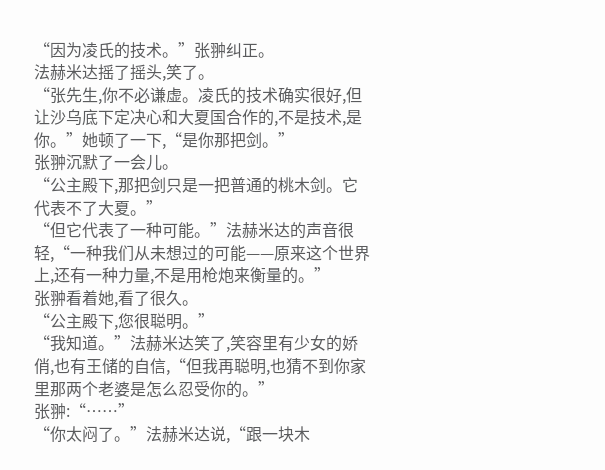“因为凌氏的技术。”张翀纠正。
法赫米达摇了摇头,笑了。
“张先生,你不必谦虚。凌氏的技术确实很好,但让沙乌底下定决心和大夏国合作的,不是技术,是你。”她顿了一下,“是你那把剑。”
张翀沉默了一会儿。
“公主殿下,那把剑只是一把普通的桃木剑。它代表不了大夏。”
“但它代表了一种可能。”法赫米达的声音很轻,“一种我们从未想过的可能——原来这个世界上,还有一种力量,不是用枪炮来衡量的。”
张翀看着她,看了很久。
“公主殿下,您很聪明。”
“我知道。”法赫米达笑了,笑容里有少女的娇俏,也有王储的自信,“但我再聪明,也猜不到你家里那两个老婆是怎么忍受你的。”
张翀:“……”
“你太闷了。”法赫米达说,“跟一块木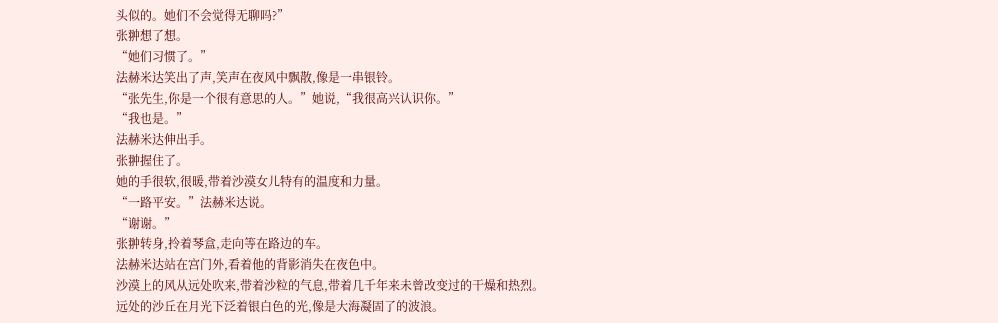头似的。她们不会觉得无聊吗?”
张翀想了想。
“她们习惯了。”
法赫米达笑出了声,笑声在夜风中飘散,像是一串银铃。
“张先生,你是一个很有意思的人。”她说,“我很高兴认识你。”
“我也是。”
法赫米达伸出手。
张翀握住了。
她的手很软,很暖,带着沙漠女儿特有的温度和力量。
“一路平安。”法赫米达说。
“谢谢。”
张翀转身,拎着琴盒,走向等在路边的车。
法赫米达站在宫门外,看着他的背影消失在夜色中。
沙漠上的风从远处吹来,带着沙粒的气息,带着几千年来未曾改变过的干燥和热烈。
远处的沙丘在月光下泛着银白色的光,像是大海凝固了的波浪。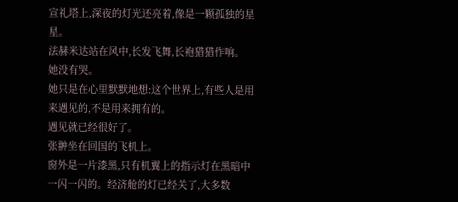宣礼塔上,深夜的灯光还亮着,像是一颗孤独的星星。
法赫米达站在风中,长发飞舞,长袍猎猎作响。
她没有哭。
她只是在心里默默地想:这个世界上,有些人是用来遇见的,不是用来拥有的。
遇见就已经很好了。
张翀坐在回国的飞机上。
窗外是一片漆黑,只有机翼上的指示灯在黑暗中一闪一闪的。经济舱的灯已经关了,大多数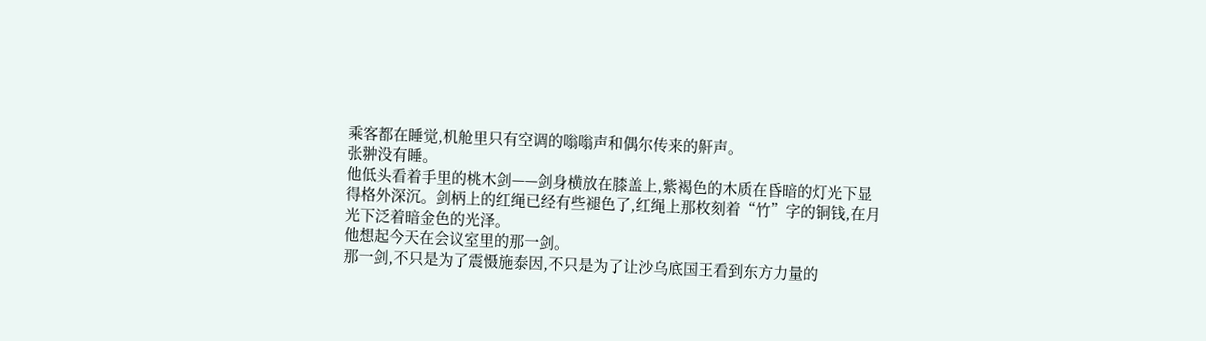乘客都在睡觉,机舱里只有空调的嗡嗡声和偶尔传来的鼾声。
张翀没有睡。
他低头看着手里的桃木剑——剑身横放在膝盖上,紫褐色的木质在昏暗的灯光下显得格外深沉。剑柄上的红绳已经有些褪色了,红绳上那枚刻着“竹”字的铜钱,在月光下泛着暗金色的光泽。
他想起今天在会议室里的那一剑。
那一剑,不只是为了震慑施泰因,不只是为了让沙乌底国王看到东方力量的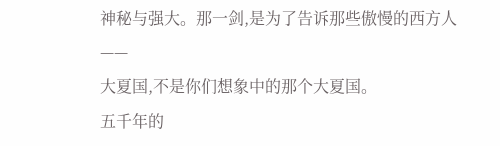神秘与强大。那一剑,是为了告诉那些傲慢的西方人——
大夏国,不是你们想象中的那个大夏国。
五千年的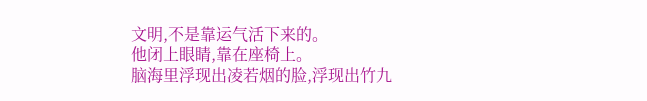文明,不是靠运气活下来的。
他闭上眼睛,靠在座椅上。
脑海里浮现出凌若烟的脸,浮现出竹九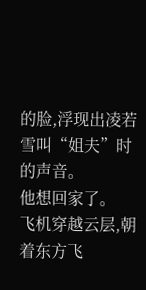的脸,浮现出凌若雪叫“姐夫”时的声音。
他想回家了。
飞机穿越云层,朝着东方飞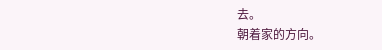去。
朝着家的方向。